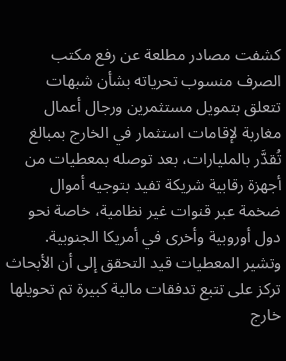كشفت مصادر مطلعة عن رفع مكتب الصرف منسوب تحرياته بشأن شبهات تتعلق بتمويل مستثمرين ورجال أعمال مغاربة لإقامات استثمار في الخارج بمبالغ تُقدَّر بالمليارات، بعد توصله بمعطيات من أجهزة رقابية شريكة تفيد بتوجيه أموال ضخمة عبر قنوات غير نظامية، خاصة نحو دول أوروبية وأخرى في أمريكا الجنوبية.
وتشير المعطيات قيد التحقق إلى أن الأبحاث تركز على تتبع تدفقات مالية كبيرة تم تحويلها خارج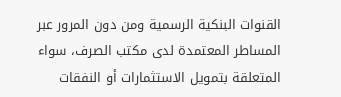القنوات البنكية الرسمية ومن دون المرور عبر المساطر المعتمدة لدى مكتب الصرف، سواء المتعلقة بتمويل الاستثمارات أو النفقات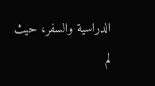الدراسية والسفر، حيث لم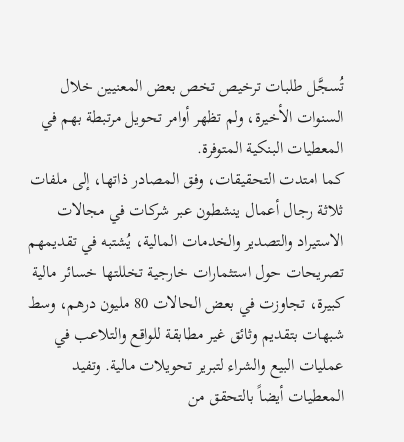تُسجَّل طلبات ترخيص تخص بعض المعنيين خلال السنوات الأخيرة، ولم تظهر أوامر تحويل مرتبطة بهم في المعطيات البنكية المتوفرة.
كما امتدت التحقيقات، وفق المصادر ذاتها، إلى ملفات ثلاثة رجال أعمال ينشطون عبر شركات في مجالات الاستيراد والتصدير والخدمات المالية، يُشتبه في تقديمهم تصريحات حول استثمارات خارجية تخللتها خسائر مالية كبيرة، تجاوزت في بعض الحالات 80 مليون درهم، وسط شبهات بتقديم وثائق غير مطابقة للواقع والتلاعب في عمليات البيع والشراء لتبرير تحويلات مالية. وتفيد المعطيات أيضاً بالتحقق من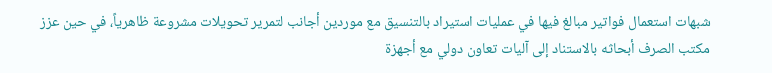شبهات استعمال فواتير مبالغ فيها في عمليات استيراد بالتنسيق مع موردين أجانب لتمرير تحويلات مشروعة ظاهرياً، في حين عزز مكتب الصرف أبحاثه بالاستناد إلى آليات تعاون دولي مع أجهزة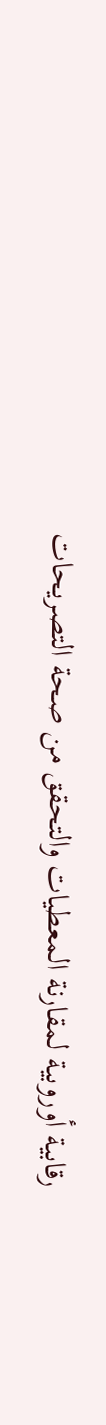رقابية أوروبية لمقارنة المعطيات والتحقق من صحة التصريحات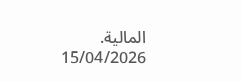المالية.
15/04/2026